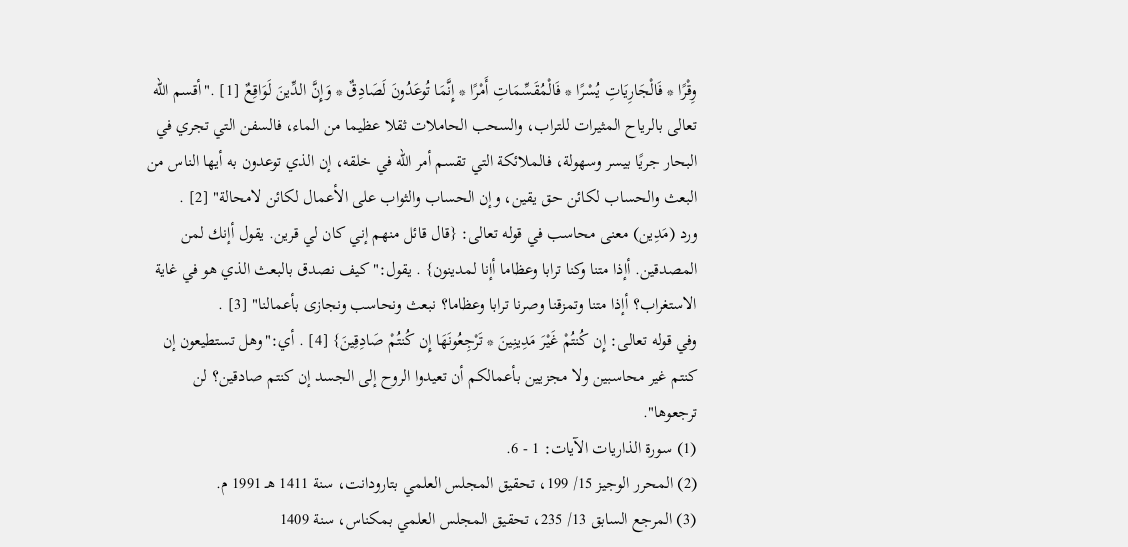وِقْرًا * فَالْجَارِيَاتِ يُسْرًا * فَالْمُقَسِّمَاتِ أَمْرًا * إِنَّمَا تُوعَدُونَ لَصَادِقٌ * وَإِنَّ الدِّينَ لَوَاقِعٌ [1] ."أقسم الله تعالى بالرياح المثيرات للتراب، والسحب الحاملات ثقلا عظيما من الماء، فالسفن التي تجري في البحار جريًا بيسر وسهولة، فالملائكة التي تقسم أمر الله في خلقه، إن الذي توعدون به أيها الناس من البعث والحساب لكائن حق يقين، وإن الحساب والثواب على الأعمال لكائن لامحالة" [2] .
ورد (مَدِين) معنى محاسب في قوله تعالى: {قال قائل منهم إني كان لي قرين. يقول أإنك لمن المصدقين. أإذا متنا وكنا ترابا وعظاما أإنا لمدينون} . يقول:"كيف نصدق بالبعث الذي هو في غاية الاستغراب؟ أإذا متنا وتمزقنا وصرنا ترابا وعظاما؟ نبعث ونحاسب ونجازى بأعمالنا" [3] .
وفي قوله تعالى: إِن كُنتُمْ غَيْرَ مَدِينِينَ * تَرْجِعُونَهَا إِن كُنتُمْ صَادِقِينَ} [4] . أي:"وهل تستطيعون إن كنتم غير محاسبين ولا مجزيين بأعمالكم أن تعيدوا الروح إلى الجسد إن كنتم صادقين؟ لن ترجعوها".
(1) سورة الذاريات الآيات: 1 - 6.
(2) المحرر الوجيز 15/ 199، تحقيق المجلس العلمي بتارودانت، سنة 1411 هـ 1991 م.
(3) المرجع السابق 13/ 235، تحقيق المجلس العلمي بمكناس، سنة 1409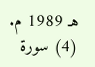هـ 1989 م.
(4) سورة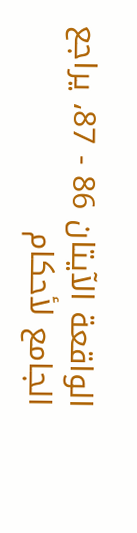الواقعة الآيتان 86 - 87، يراجع الجامع لأحكام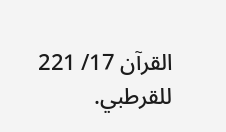القرآن 17/ 221 للقرطبي.